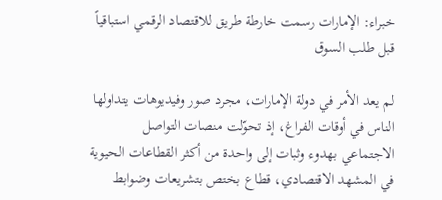خبراء: الإمارات رسمت خارطة طريق للاقتصاد الرقمي استباقياً قبل طلب السوق

لم يعد الأمر في دولة الإمارات، مجرد صور وفيديوهات يتداولها الناس في أوقات الفراغ، إذ تحوّلت منصات التواصل الاجتماعي بهدوء وثبات إلى واحدة من أكثر القطاعات الحيوية في المشهد الاقتصادي، قطاع بختص بتشريعات وضوابط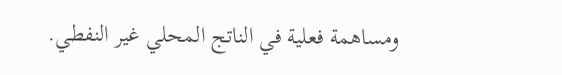ومساهمة فعلية في الناتج المحلي غير النفطي.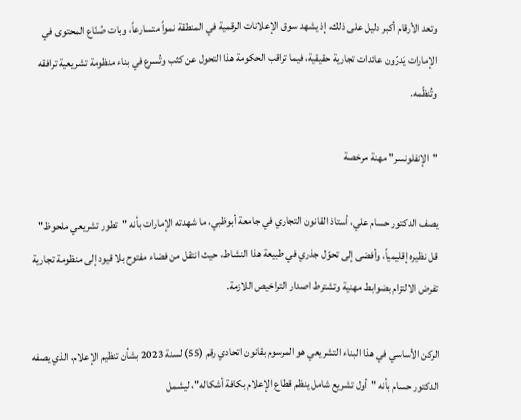وتعد الأرقام أكبر دليل على ذلك، إذ يشهد سوق الإعلانات الرقمية في المنطقة نمواً متسارعاً، وبات صُنّاع المحتوى في الإمارات يَدرّون عائدات تجارية حقيقية، فيما تراقب الحكومة هذا التحول عن كثب وتُسرع في بناء منظومة تشريعية ترافقه وتُنظّمه.

"الإنفلونسر" مهنة مرخصة

يصف الدكتور حسام علي، أستاذ القانون التجاري في جامعة أبوظبي، ما شهدته الإمارات بأنه "تطور تشريعي ملحوظ" قل نظيره إقليمياً، وأفضى إلى تحوّل جذري في طبيعة هذا النشاط، حيث انتقل من فضاء مفتوح بلا قيود إلى منظومة تجارية تفرض الالتزام بضوابط مهنية وتشترط اصدار التراخيص اللازمة.

الركن الأساسي في هذا البناء التشريعي هو المرسوم بقانون اتحادي رقم (55) لسنة 2023 بشأن تنظيم الإعلام، الذي يصفه الدكتور حسام بأنه "أول تشريع شامل ينظم قطاع الإعلام بكافة أشكاله"، ليشمل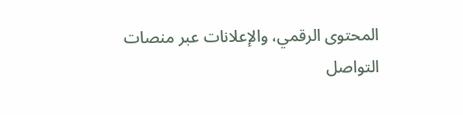المحتوى الرقمي، والإعلانات عبر منصات التواصل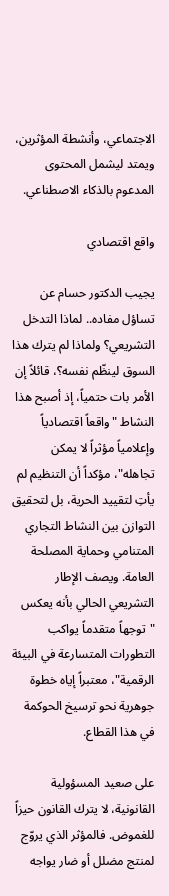الاجتماعي، وأنشطة المؤثرين، ويمتد ليشمل المحتوى المدعوم بالذكاء الاصطناعي.

واقع اقتصادي

يجيب الدكتور حسام عن تساؤل مفاده.. لماذا التدخل التشريعي؟ ولماذا لم يترك هذا السوق لينظّم نفسه؟، قائلاً إن الأمر بات حتمياً، إذ أصبح هذا النشاط "واقعاً اقتصادياً وإعلامياً مؤثراً لا يمكن تجاهله"، مؤكداً أن التنظيم لم يأتِ لتقييد الحرية، بل لتحقيق التوازن بين النشاط التجاري المتنامي وحماية المصلحة العامة. ويصف الإطار التشريعي الحالي بأنه يعكس "توجهاً متقدماً يواكب التطورات المتسارعة في البيئة الرقمية"، معتبراً إياه خطوة جوهرية نحو ترسيخ الحوكمة في هذا القطاع.

على صعيد المسؤولية القانونية، لا يترك القانون حيزاً للغموض. فالمؤثر الذي يروّج لمنتج مضلل أو ضار يواجه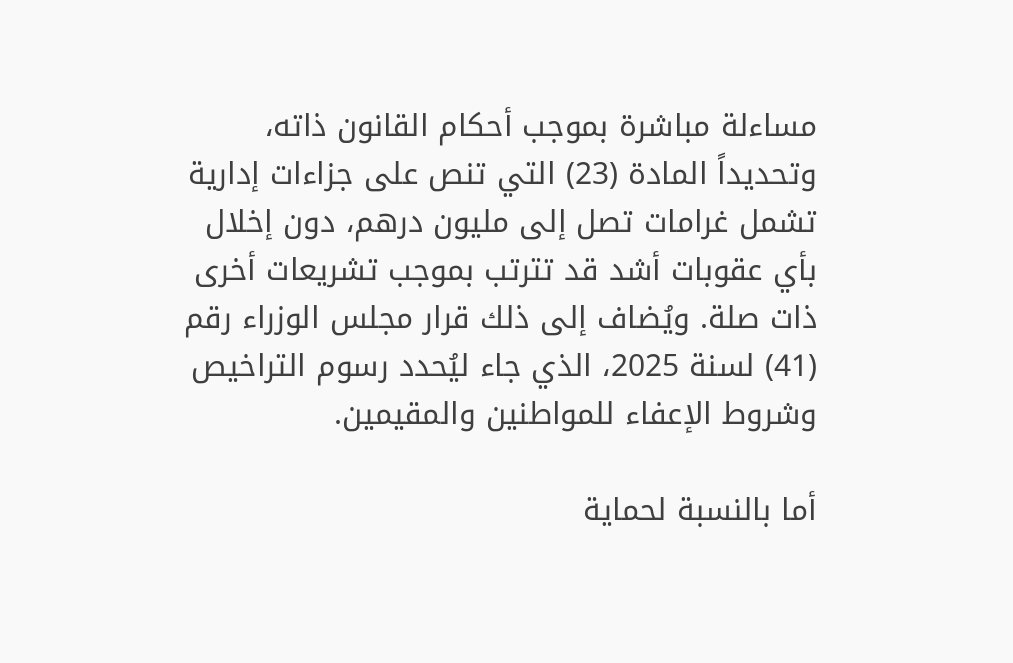مساءلة مباشرة بموجب أحكام القانون ذاته، وتحديداً المادة (23) التي تنص على جزاءات إدارية تشمل غرامات تصل إلى مليون درهم، دون إخلال بأي عقوبات أشد قد تترتب بموجب تشريعات أخرى ذات صلة. ويُضاف إلى ذلك قرار مجلس الوزراء رقم (41) لسنة 2025، الذي جاء ليُحدد رسوم التراخيص وشروط الإعفاء للمواطنين والمقيمين.

أما بالنسبة لحماية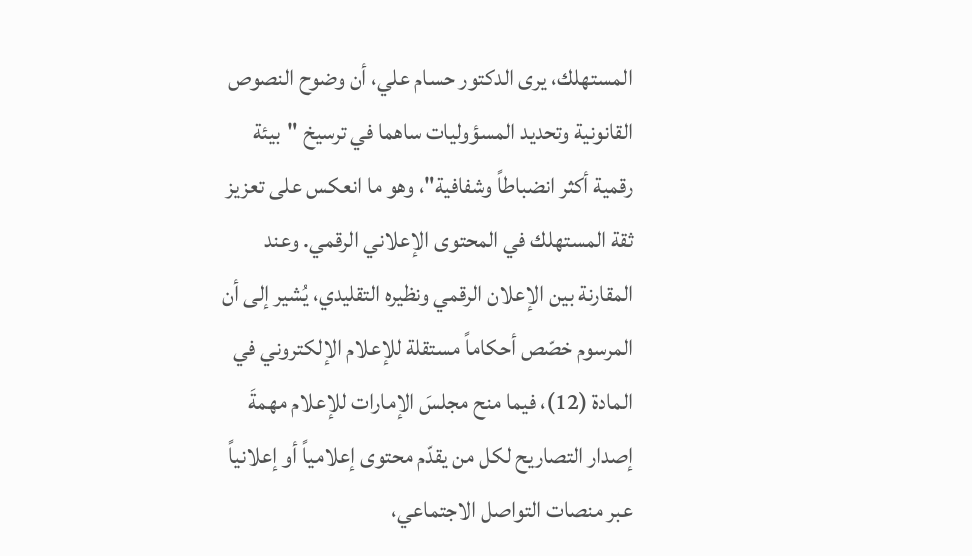المستهلك، يرى الدكتور حسام علي، أن وضوح النصوص القانونية وتحديد المسؤوليات ساهما في ترسيخ "بيئة رقمية أكثر انضباطاً وشفافية"، وهو ما انعكس على تعزيز ثقة المستهلك في المحتوى الإعلاني الرقمي. وعند المقارنة بين الإعلان الرقمي ونظيره التقليدي، يُشير إلى أن المرسوم خصّص أحكاماً مستقلة للإعلام الإلكتروني في المادة (12)، فيما منح مجلسَ الإمارات للإعلام مهمةَ إصدار التصاريح لكل من يقدّم محتوى إعلامياً أو إعلانياً عبر منصات التواصل الاجتماعي،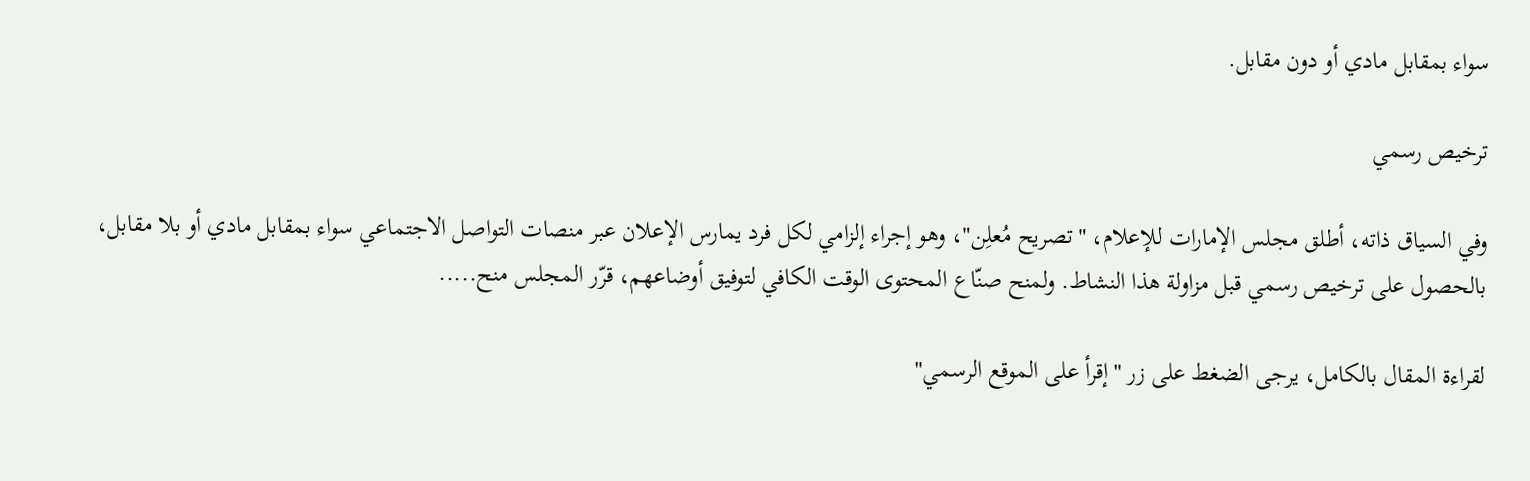سواء بمقابل مادي أو دون مقابل.

ترخيص رسمي

وفي السياق ذاته، أطلق مجلس الإمارات للإعلام، "تصريح مُعلِن"، وهو إجراء إلزامي لكل فرد يمارس الإعلان عبر منصات التواصل الاجتماعي سواء بمقابل مادي أو بلا مقابل، بالحصول على ترخيص رسمي قبل مزاولة هذا النشاط. ولمنح صنّاع المحتوى الوقت الكافي لتوفيق أوضاعهم، قرّر المجلس منح.....

لقراءة المقال بالكامل، يرجى الضغط على زر "إقرأ على الموقع الرسمي"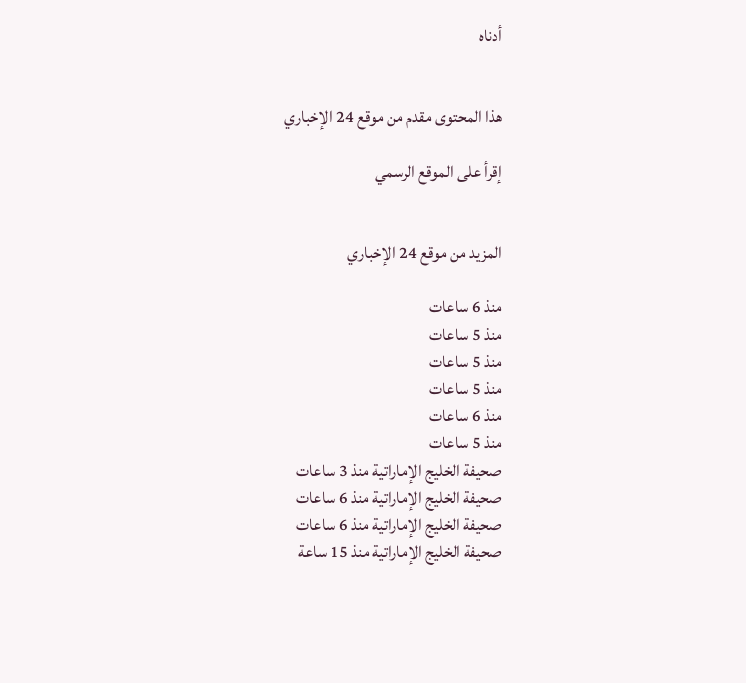أدناه


هذا المحتوى مقدم من موقع 24 الإخباري

إقرأ على الموقع الرسمي


المزيد من موقع 24 الإخباري

منذ 6 ساعات
منذ 5 ساعات
منذ 5 ساعات
منذ 5 ساعات
منذ 6 ساعات
منذ 5 ساعات
صحيفة الخليج الإماراتية منذ 3 ساعات
صحيفة الخليج الإماراتية منذ 6 ساعات
صحيفة الخليج الإماراتية منذ 6 ساعات
صحيفة الخليج الإماراتية منذ 15 ساعة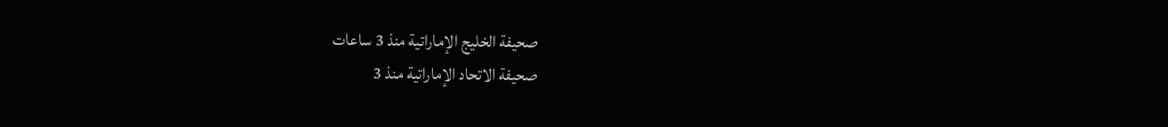صحيفة الخليج الإماراتية منذ 3 ساعات
صحيفة الاتحاد الإماراتية منذ 3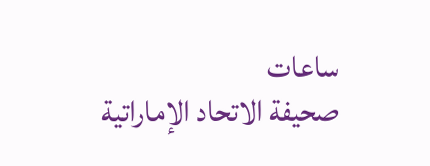ساعات
صحيفة الاتحاد الإماراتية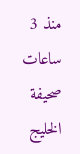منذ 3 ساعات
صحيفة الخليج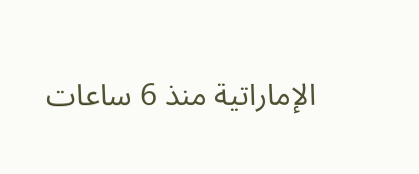الإماراتية منذ 6 ساعات